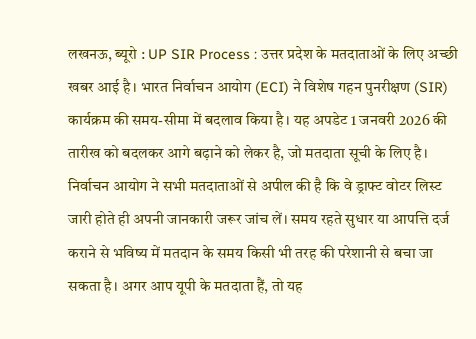लखनऊ, ब्यूरो : UP SIR Process : उत्तर प्रदेश के मतदाताओं के लिए अच्छी खबर आई है। भारत निर्वाचन आयोग (ECI) ने विशेष गहन पुनरीक्षण (SIR) कार्यक्रम की समय-सीमा में बदलाव किया है। यह अपडेट 1 जनवरी 2026 की तारीख को बदलकर आगे बढ़ाने को लेकर है, जो मतदाता सूची के लिए है।
निर्वाचन आयोग ने सभी मतदाताओं से अपील की है कि वे ड्राफ्ट वोटर लिस्ट जारी होते ही अपनी जानकारी जरूर जांच लें। समय रहते सुधार या आपत्ति दर्ज कराने से भविष्य में मतदान के समय किसी भी तरह की परेशानी से बचा जा सकता है। अगर आप यूपी के मतदाता हैं, तो यह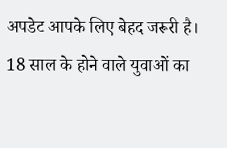अपडेट आपके लिए बेहद जरूरी है।
18 साल के होने वाले युवाओं का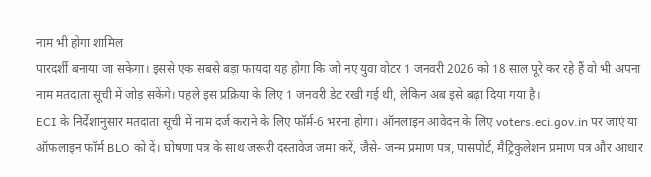नाम भी होगा शामिल
पारदर्शी बनाया जा सकेगा। इससे एक सबसे बड़ा फायदा यह होगा कि जो नए युवा वोटर 1 जनवरी 2026 को 18 साल पूरे कर रहे हैं वो भी अपना नाम मतदाता सूची में जोड़ सकेंगे। पहले इस प्रक्रिया के लिए 1 जनवरी डेट रखी गई थी, लेकिन अब इसे बढ़ा दिया गया है।
ECI के निर्देशानुसार मतदाता सूची में नाम दर्ज कराने के लिए फॉर्म-6 भरना होगा। ऑनलाइन आवेदन के लिए voters.eci.gov.in पर जाएं या ऑफलाइन फॉर्म BLO को दें। घोषणा पत्र के साथ जरूरी दस्तावेज जमा करें, जैसे- जन्म प्रमाण पत्र, पासपोर्ट, मैट्रिकुलेशन प्रमाण पत्र और आधार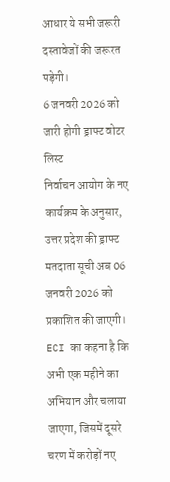आधार ये सभी जरूरी दस्तावेजों की जरूरत पड़ेगी।
6 जनवरी 2026 को जारी होगी ड्राफ्ट वोटर लिस्ट
निर्वाचन आयोग के नए कार्यक्रम के अनुसार, उत्तर प्रदेश की ड्राफ्ट मतदाता सूची अब 06 जनवरी 2026 को प्रकाशित की जाएगी। ECI का कहना है कि अभी एक महीने का अभियान और चलाया जाएगा, जिसमें दूसरे चरण में करोड़ों नए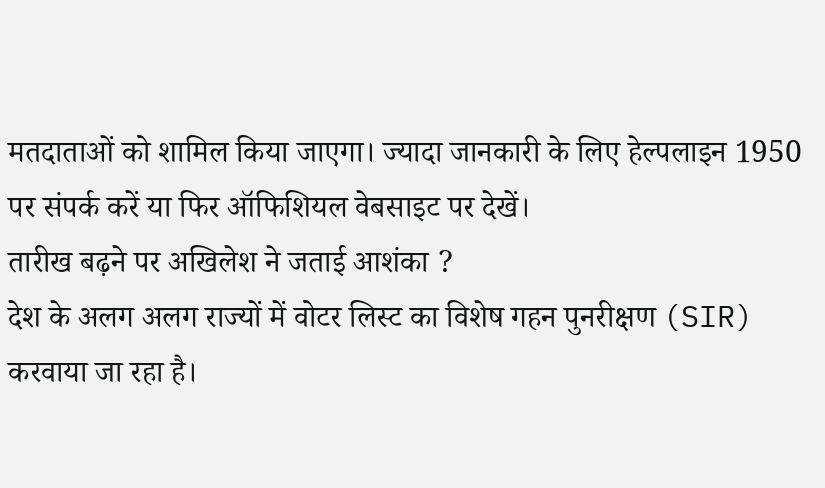मतदाताओं को शामिल किया जाएगा। ज्यादा जानकारी के लिए हेल्पलाइन 1950 पर संपर्क करें या फिर ऑफिशियल वेबसाइट पर देखें।
तारीख बढ़ने पर अखिलेश ने जताई आशंका ?
देश के अलग अलग राज्यों में वोटर लिस्ट का विशेष गहन पुनरीक्षण (SIR) करवाया जा रहा है।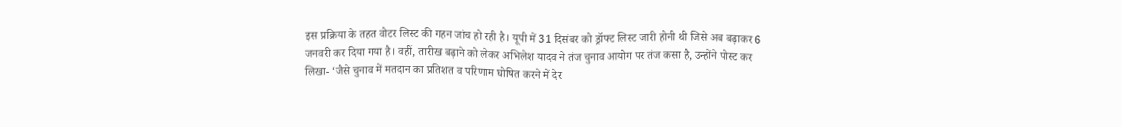इस प्रक्रिया के तहत वोटर लिस्ट की गहन जांच हो रही है। यूपी में 31 दिसंबर को ड्रॉफ्ट लिस्ट जारी होनी थी जिसे अब बढ़ाकर 6 जनवरी कर दिया गया है। वहीं, तारीख बढ़ाने को लेकर अभिलेश यादव ने तंज चुनाव आयोग पर तंज कसा है, उन्होंने पोस्ट कर लिखा- ‘जैसे चुनाव में मतदान का प्रतिशत व परिणाम घोषित करने में देर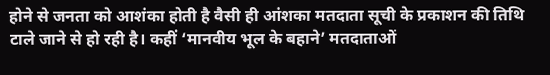होने से जनता को आशंका होती है वैसी ही आंशका मतदाता सूची के प्रकाशन की तिथि टाले जाने से हो रही है। कहीं ‘मानवीय भूल के बहाने’ मतदाताओं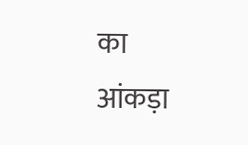का आंकड़ा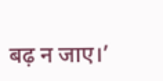बढ़ न जाए।’